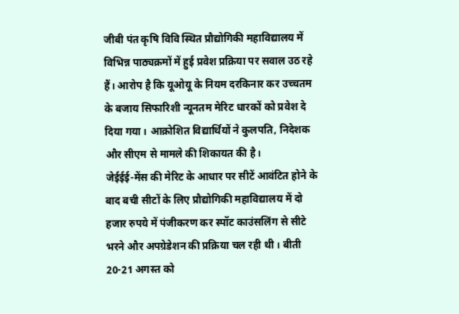जीबी पंत कृषि विवि स्थित प्रौद्योगिकी महाविद्यालय में विभिन्न पाठ्यक्रमों में हुई प्रवेश प्रक्रिया पर सवाल उठ रहे हैं। आरोप है कि यूओयू के नियम दरकिनार कर उच्चतम के बजाय सिफारिशी न्यूनतम मेरिट धारकों को प्रवेश दे दिया गया। आक्रोशित विद्यार्थियों ने कुलपति, निदेशक और सीएम से मामले की शिकायत की है।
जेईईई-मेंस की मेरिट के आधार पर सीटें आवंटित होने के बाद बची सीटों के लिए प्रौद्योगिकी महाविद्यालय में दो हजार रुपये में पंजीकरण कर स्पॉट काउंसलिंग से सीटे भरने और अपग्रेडेशन की प्रक्रिया चल रही थी। बीती 20-21 अगस्त को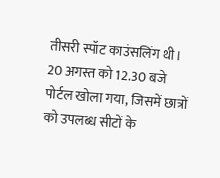तीसरी स्पॉट काउंसलिंग थी। 20 अगस्त को 12.30 बजे पोर्टल खोला गया, जिसमें छात्रों को उपलब्ध सीटों के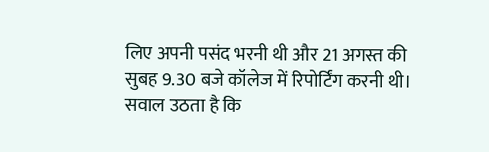लिए अपनी पसंद भरनी थी और 21 अगस्त की सुबह 9.30 बजे कॉलेज में रिपोर्टिंग करनी थी। सवाल उठता है कि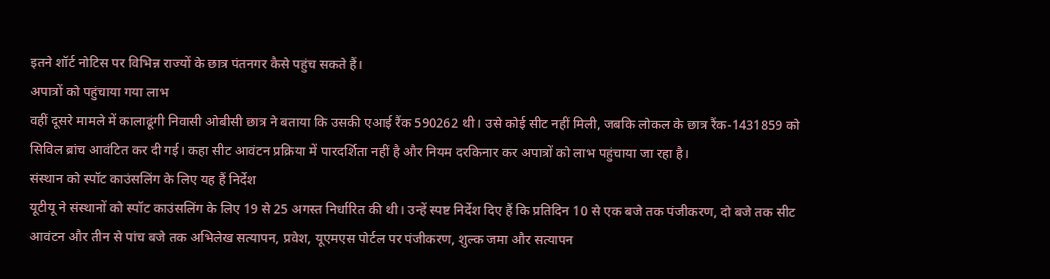इतने शॉर्ट नोटिस पर विभिन्न राज्यों के छात्र पंतनगर कैसे पहुंच सकते हैं।
अपात्रों को पहुंचाया गया लाभ
वहीं दूसरे मामले में कालाढूंगी निवासी ओबीसी छात्र ने बताया कि उसकी एआई रैंक 590262 थी। उसे कोई सीट नहीं मिली, जबकि लोकल के छात्र रैंक-1431859 को सिविल ब्रांच आवंटित कर दी गई। कहा सीट आवंटन प्रक्रिया में पारदर्शिता नहीं है और नियम दरकिनार कर अपात्रों को लाभ पहुंचाया जा रहा है।
संस्थान को स्पॉट काउंसलिंग के लिए यह हैं निर्देश
यूटीयू ने संस्थानों को स्पॉट काउंसलिंग के लिए 19 से 25 अगस्त निर्धारित की थी। उन्हें स्पष्ट निर्देश दिए हैं कि प्रतिदिन 10 से एक बजे तक पंजीकरण, दो बजे तक सीट आवंटन और तीन से पांच बजे तक अभिलेख सत्यापन, प्रवेश, यूएमएस पोर्टल पर पंजीकरण, शुल्क जमा और सत्यापन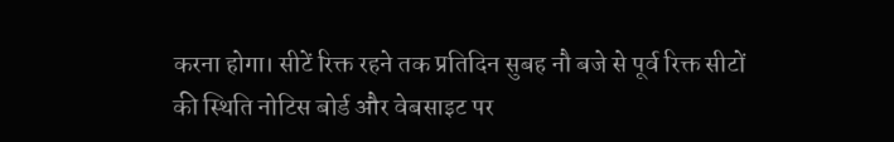करना होगा। सीटें रिक्त रहने तक प्रतिदिन सुबह नौ बजे से पूर्व रिक्त सीटों की स्थिति नोटिस बोर्ड और वेबसाइट पर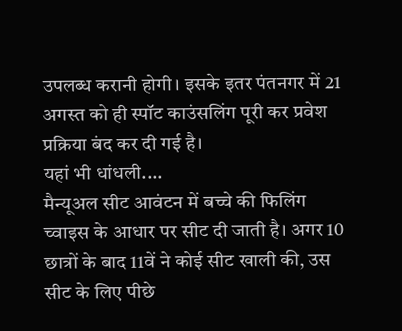उपलब्ध करानी होगी। इसके इतर पंतनगर में 21 अगस्त को ही स्पॉट काउंसलिंग पूरी कर प्रवेश प्रक्रिया बंद कर दी गई है।
यहां भी धांधली....
मैन्यूअल सीट आवंटन में बच्चे की फिलिंग च्वाइस के आधार पर सीट दी जाती है। अगर 10 छात्रों के बाद 11वें ने कोई सीट खाली की, उस सीट के लिए पीछे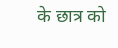के छात्र को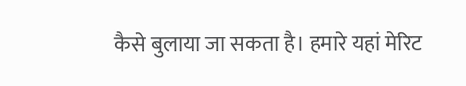कैसे बुलाया जा सकता है। हमारे यहां मेरिट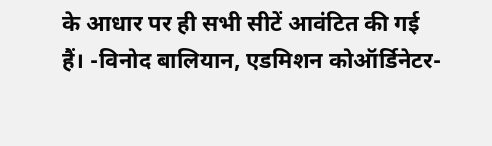के आधार पर ही सभी सीटें आवंटित की गई हैं। -विनोद बालियान, एडमिशन कोऑर्डिनेटर-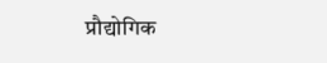प्रौद्योगिक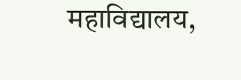महाविद्यालय,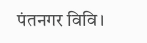पंतनगर विवि।